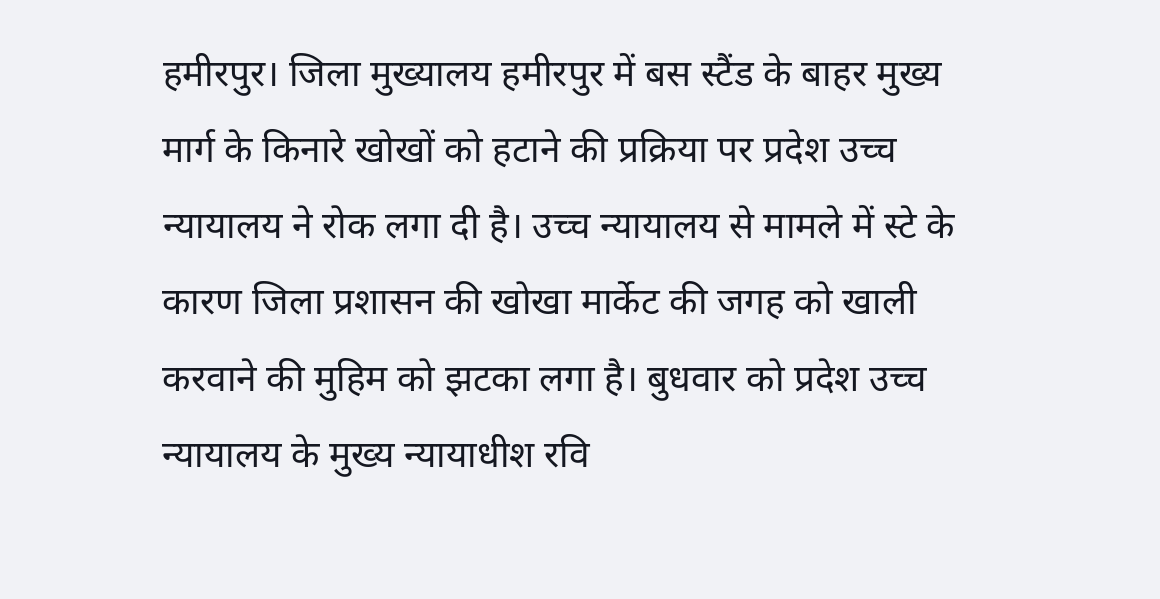हमीरपुर। जिला मुख्यालय हमीरपुर में बस स्टैंड के बाहर मुख्य मार्ग के किनारे खोखों को हटाने की प्रक्रिया पर प्रदेश उच्च न्यायालय ने रोक लगा दी है। उच्च न्यायालय से मामले में स्टे के कारण जिला प्रशासन की खोखा मार्केट की जगह को खाली करवाने की मुहिम को झटका लगा है। बुधवार को प्रदेश उच्च न्यायालय के मुख्य न्यायाधीश रवि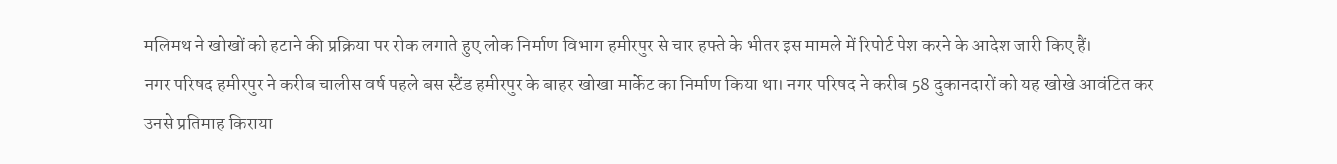मलिमथ ने खोखों को हटाने की प्रक्रिया पर रोक लगाते हुए लोक निर्माण विभाग हमीरपुर से चार हफ्ते के भीतर इस मामले में रिपोर्ट पेश करने के आदेश जारी किए हैं।
नगर परिषद हमीरपुर ने करीब चालीस वर्ष पहले बस स्टैंड हमीरपुर के बाहर खोखा मार्केट का निर्माण किया था। नगर परिषद ने करीब 58 दुकानदारों को यह खोखे आवंटित कर उनसे प्रतिमाह किराया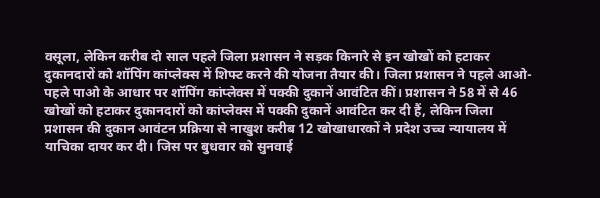वसूला, लेकिन करीब दो साल पहले जिला प्रशासन ने सड़क किनारे से इन खोखों को हटाकर दुकानदारों को शॉपिंग कांप्लेक्स में शिफ्ट करने की योजना तैयार की। जिला प्रशासन ने पहले आओ-पहले पाओ के आधार पर शॉपिंग कांप्लेक्स में पक्की दुकानें आवंटित कीं। प्रशासन ने 58 में से 46 खोखों को हटाकर दुकानदारों को कांप्लेक्स में पक्की दुकानें आवंटित कर दी हैं, लेकिन जिला प्रशासन की दुकान आवंटन प्रक्रिया से नाखुश करीब 12 खोखाधारकों ने प्रदेश उच्च न्यायालय में याचिका दायर कर दी। जिस पर बुधवार को सुनवाई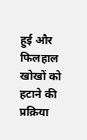हुई और फिलहाल खोखों को हटाने की प्रक्रिया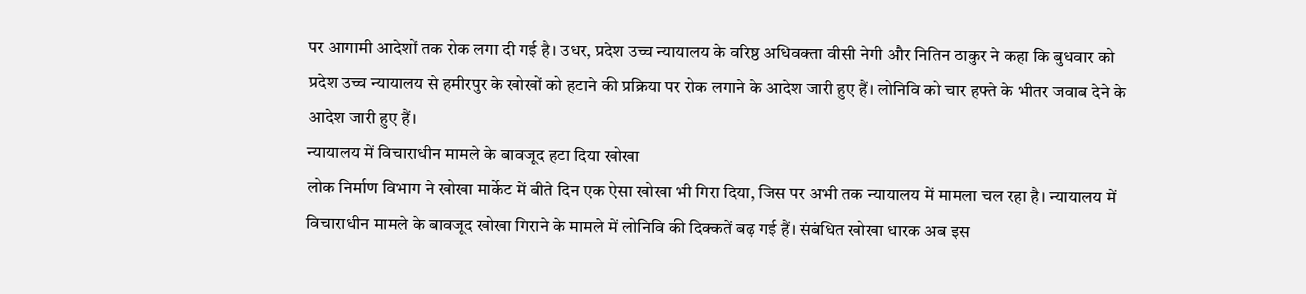पर आगामी आदेशों तक रोक लगा दी गई है। उधर, प्रदेश उच्च न्यायालय के वरिष्ठ अधिवक्ता वीसी नेगी और नितिन ठाकुर ने कहा कि बुधवार को प्रदेश उच्च न्यायालय से हमीरपुर के खोखों को हटाने की प्रक्रिया पर रोक लगाने के आदेश जारी हुए हैं। लोनिवि को चार हफ्ते के भीतर जवाब देने के आदेश जारी हुए हैं।
न्यायालय में विचाराधीन मामले के बावजूद हटा दिया खोखा
लोक निर्माण विभाग ने खोखा मार्केट में बीते दिन एक ऐसा खोखा भी गिरा दिया, जिस पर अभी तक न्यायालय में मामला चल रहा है। न्यायालय में विचाराधीन मामले के बावजूद खोखा गिराने के मामले में लोनिवि की दिक्कतें बढ़ गई हैं। संबंधित खोखा धारक अब इस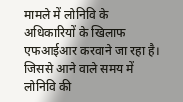मामले में लोनिवि के अधिकारियों के खिलाफ एफआईआर करवाने जा रहा है। जिससे आने वाले समय में लोनिवि की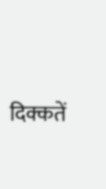दिक्कतें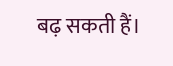बढ़ सकती हैं।